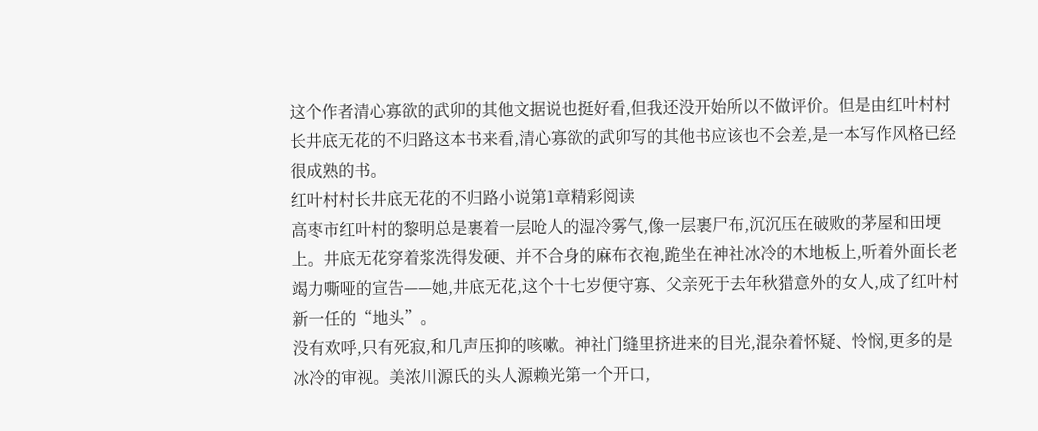这个作者清心寡欲的武卯的其他文据说也挺好看,但我还没开始所以不做评价。但是由红叶村村长井底无花的不归路这本书来看,清心寡欲的武卯写的其他书应该也不会差,是一本写作风格已经很成熟的书。
红叶村村长井底无花的不归路小说第1章精彩阅读
高枣市红叶村的黎明总是裹着一层呛人的湿冷雾气,像一层裹尸布,沉沉压在破败的茅屋和田埂上。井底无花穿着浆洗得发硬、并不合身的麻布衣袍,跪坐在神社冰冷的木地板上,听着外面长老竭力嘶哑的宣告——她,井底无花,这个十七岁便守寡、父亲死于去年秋猎意外的女人,成了红叶村新一任的“地头”。
没有欢呼,只有死寂,和几声压抑的咳嗽。神社门缝里挤进来的目光,混杂着怀疑、怜悯,更多的是冰冷的审视。美浓川源氏的头人源赖光第一个开口,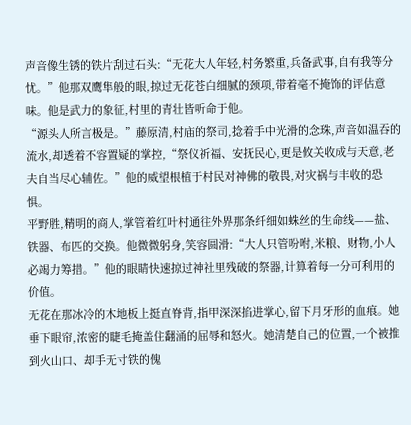声音像生锈的铁片刮过石头:“无花大人年轻,村务繁重,兵备武事,自有我等分忧。”他那双鹰隼般的眼,掠过无花苍白细腻的颈项,带着毫不掩饰的评估意味。他是武力的象征,村里的青壮皆听命于他。
“源头人所言极是。”藤原清,村庙的祭司,捻着手中光滑的念珠,声音如温吞的流水,却透着不容置疑的掌控,“祭仪祈福、安抚民心,更是攸关收成与天意,老夫自当尽心辅佐。”他的威望根植于村民对神佛的敬畏,对灾祸与丰收的恐惧。
平野胜,精明的商人,掌管着红叶村通往外界那条纤细如蛛丝的生命线——盐、铁器、布匹的交换。他微微躬身,笑容圆滑:“大人只管吩咐,米粮、财物,小人必竭力筹措。”他的眼睛快速掠过神社里残破的祭器,计算着每一分可利用的价值。
无花在那冰冷的木地板上挺直脊背,指甲深深掐进掌心,留下月牙形的血痕。她垂下眼帘,浓密的睫毛掩盖住翻涌的屈辱和怒火。她清楚自己的位置,一个被推到火山口、却手无寸铁的傀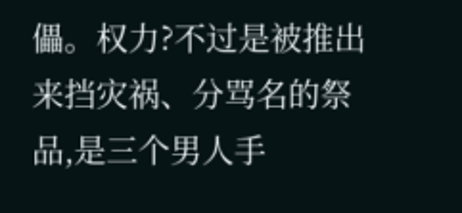儡。权力?不过是被推出来挡灾祸、分骂名的祭品,是三个男人手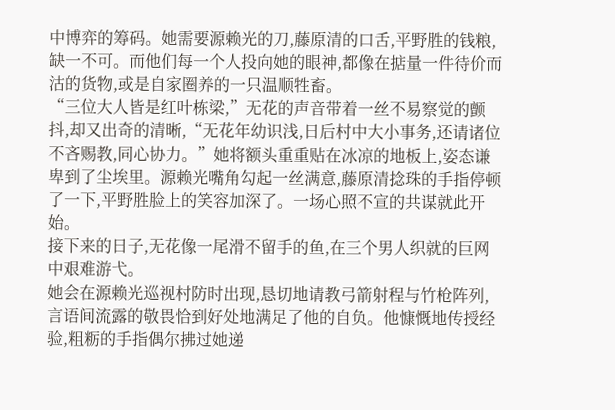中博弈的筹码。她需要源赖光的刀,藤原清的口舌,平野胜的钱粮,缺一不可。而他们每一个人投向她的眼神,都像在掂量一件待价而沽的货物,或是自家圈养的一只温顺牲畜。
“三位大人皆是红叶栋梁,”无花的声音带着一丝不易察觉的颤抖,却又出奇的清晰,“无花年幼识浅,日后村中大小事务,还请诸位不吝赐教,同心协力。”她将额头重重贴在冰凉的地板上,姿态谦卑到了尘埃里。源赖光嘴角勾起一丝满意,藤原清捻珠的手指停顿了一下,平野胜脸上的笑容加深了。一场心照不宣的共谋就此开始。
接下来的日子,无花像一尾滑不留手的鱼,在三个男人织就的巨网中艰难游弋。
她会在源赖光巡视村防时出现,恳切地请教弓箭射程与竹枪阵列,言语间流露的敬畏恰到好处地满足了他的自负。他慷慨地传授经验,粗粝的手指偶尔拂过她递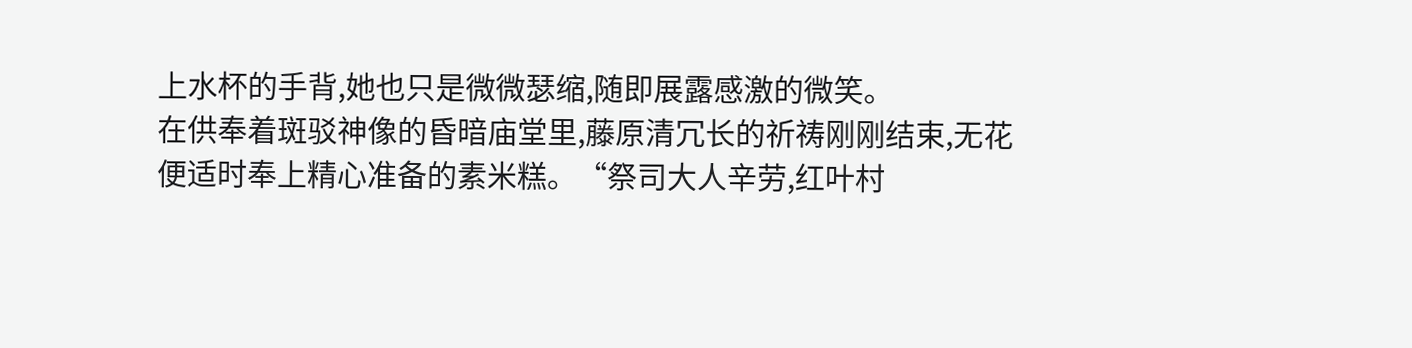上水杯的手背,她也只是微微瑟缩,随即展露感激的微笑。
在供奉着斑驳神像的昏暗庙堂里,藤原清冗长的祈祷刚刚结束,无花便适时奉上精心准备的素米糕。“祭司大人辛劳,红叶村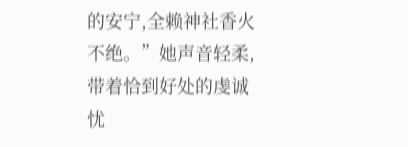的安宁,全赖神社香火不绝。”她声音轻柔,带着恰到好处的虔诚忧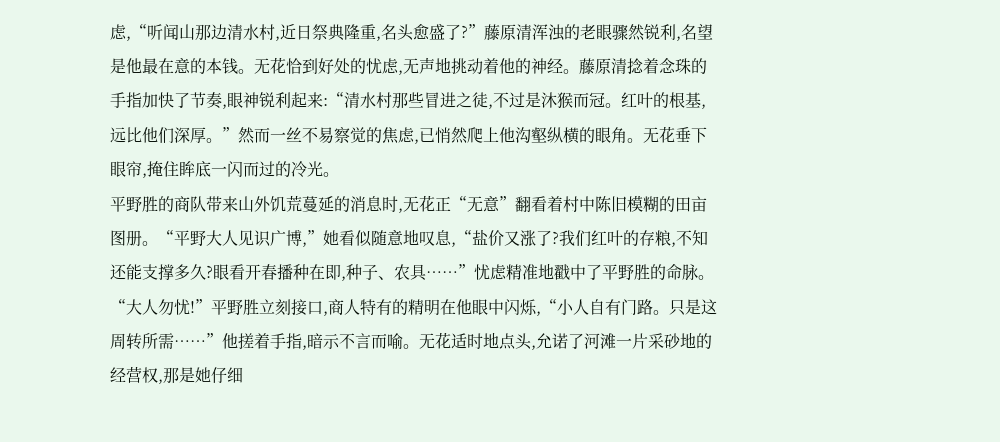虑,“听闻山那边清水村,近日祭典隆重,名头愈盛了?”藤原清浑浊的老眼骤然锐利,名望是他最在意的本钱。无花恰到好处的忧虑,无声地挑动着他的神经。藤原清捻着念珠的手指加快了节奏,眼神锐利起来:“清水村那些冒进之徒,不过是沐猴而冠。红叶的根基,远比他们深厚。”然而一丝不易察觉的焦虑,已悄然爬上他沟壑纵横的眼角。无花垂下眼帘,掩住眸底一闪而过的冷光。
平野胜的商队带来山外饥荒蔓延的消息时,无花正“无意”翻看着村中陈旧模糊的田亩图册。“平野大人见识广博,”她看似随意地叹息,“盐价又涨了?我们红叶的存粮,不知还能支撑多久?眼看开春播种在即,种子、农具……”忧虑精准地戳中了平野胜的命脉。“大人勿忧!”平野胜立刻接口,商人特有的精明在他眼中闪烁,“小人自有门路。只是这周转所需……”他搓着手指,暗示不言而喻。无花适时地点头,允诺了河滩一片采砂地的经营权,那是她仔细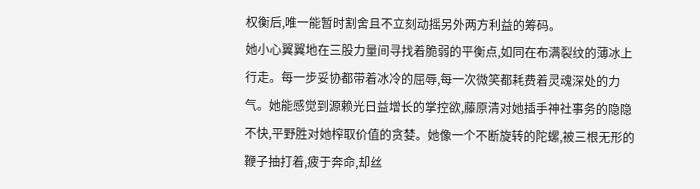权衡后,唯一能暂时割舍且不立刻动摇另外两方利益的筹码。
她小心翼翼地在三股力量间寻找着脆弱的平衡点,如同在布满裂纹的薄冰上行走。每一步妥协都带着冰冷的屈辱,每一次微笑都耗费着灵魂深处的力气。她能感觉到源赖光日益增长的掌控欲,藤原清对她插手神社事务的隐隐不快,平野胜对她榨取价值的贪婪。她像一个不断旋转的陀螺,被三根无形的鞭子抽打着,疲于奔命,却丝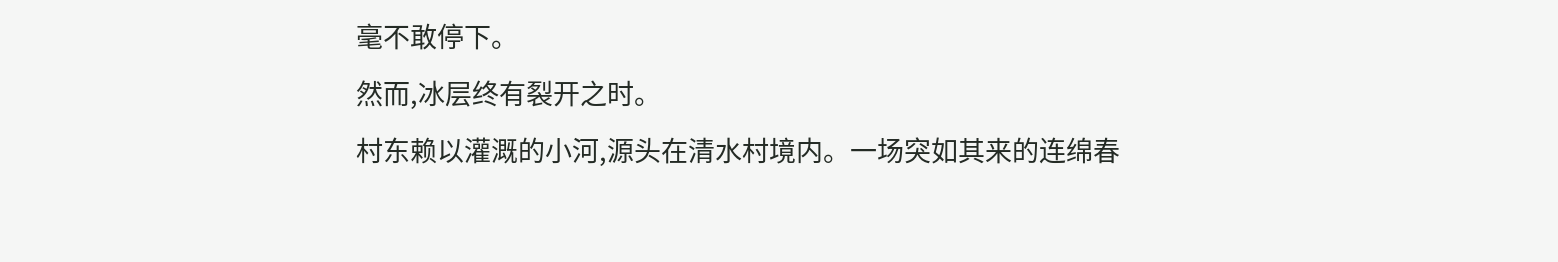毫不敢停下。
然而,冰层终有裂开之时。
村东赖以灌溉的小河,源头在清水村境内。一场突如其来的连绵春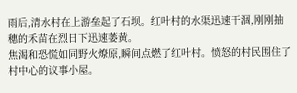雨后,清水村在上游垒起了石坝。红叶村的水渠迅速干涸,刚刚抽穗的禾苗在烈日下迅速萎黄。
焦渴和恐慌如同野火燎原,瞬间点燃了红叶村。愤怒的村民围住了村中心的议事小屋。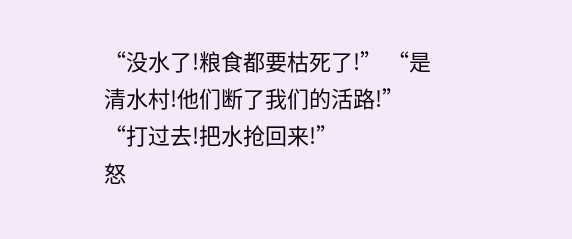“没水了!粮食都要枯死了!” “是清水村!他们断了我们的活路!” “打过去!把水抢回来!”
怒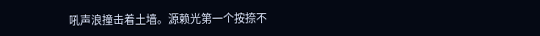吼声浪撞击着土墙。源赖光第一个按捺不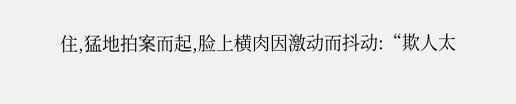住,猛地拍案而起,脸上横肉因激动而抖动:“欺人太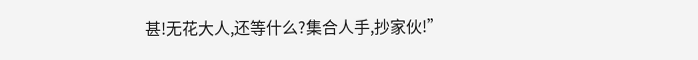甚!无花大人,还等什么?集合人手,抄家伙!”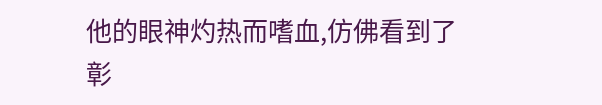他的眼神灼热而嗜血,仿佛看到了彰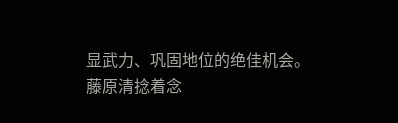显武力、巩固地位的绝佳机会。
藤原清捻着念